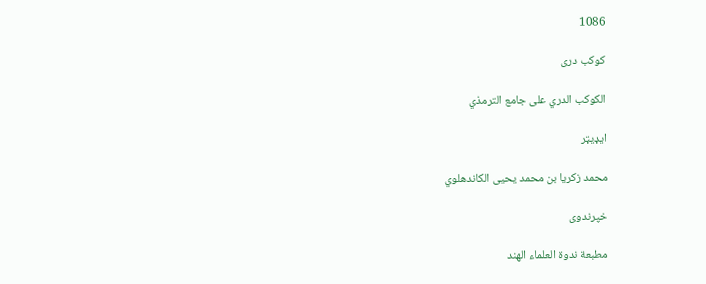1086

کوکب دری

الكوكب الدري على جامع الترمذي

ایډیټر

محمد زكريا بن محمد يحيى الكاندهلوي

خپرندوی

مطبعة ندوة العلماء الهند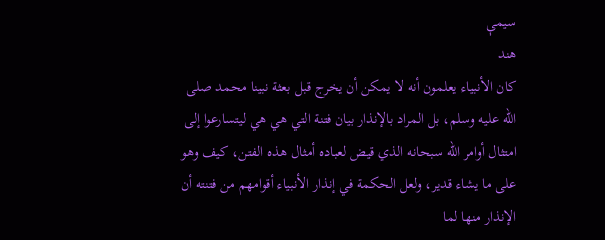سیمې
هند
كان الأنبياء يعلمون أنه لا يمكن أن يخرج قبل بعثة نبينا محمد صلى الله عليه وسلم، بل المراد بالإنذار بيان فتنة التي هي هي ليتسارعوا إلى امتثال أوامر الله سبحانه الذي قيض لعباده أمثال هذه الفتن، كيف وهو على ما يشاء قدير، ولعل الحكمة في إنذار الأنبياء أقوامهم من فتنته أن الإنذار منها لما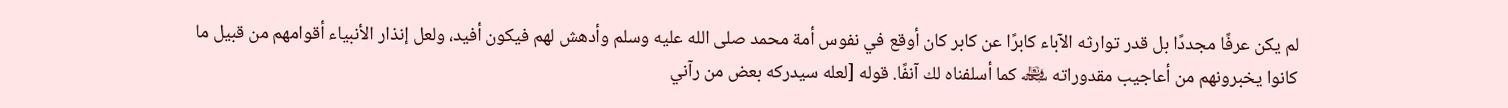لم يكن عرفًا مجددًا بل قدر توارثه الآباء كابرًا عن كابر كان أوقع في نفوس أمة محمد صلى الله عليه وسلم وأدهش لهم فيكون أفيد، ولعل إنذار الأنبياء أقوامهم من قبيل ما كانوا يخبرونهم من أعاجيب مقدوراته ﷾ كما أسلفناه لك آنفًا. قوله [لعله سيدركه بعض من رآني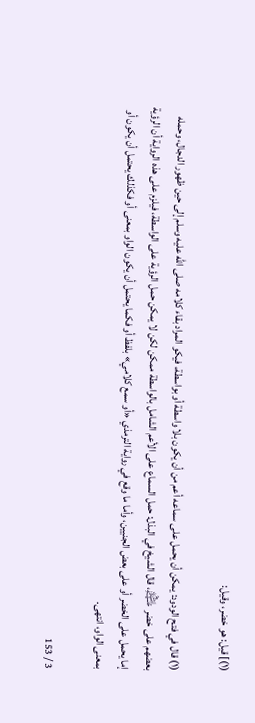(١)] قيل: هو خضر، وقيل:

(١) قال في فتح الودود: يمكن أن يحمل على سماعه أعم من أن يكون بلا واسطة أو بواسطة، فيكو المراد بقاء كلامه صلى الله عليه وسلم إلى حين ظهور الدجال، وحمله بعضهم على خضر ﵇، قال الشيخ في البذل: حمل السماع على الأعم الشامل بالواسطة ممكن لكن لا يمكن حمل الرؤية على الواسطة، فيلزم على هذه الرواية أن الرؤية إما يحمل على الخضر أو على بعض الجنيين، وأما ما وقع في رواية الترمذي «أو سمع كلامي» بلفظ أو فكما يحتمل أن يكون الواو بمعنى أو فكذلك يحتمل أن يكون أو بمعنى الواو، انتهى.

3 / 153